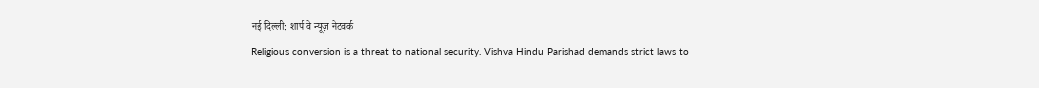नई दिल्ली: शार्प वे न्यूज़ नेटवर्क
Religious conversion is a threat to national security. Vishva Hindu Parishad demands strict laws to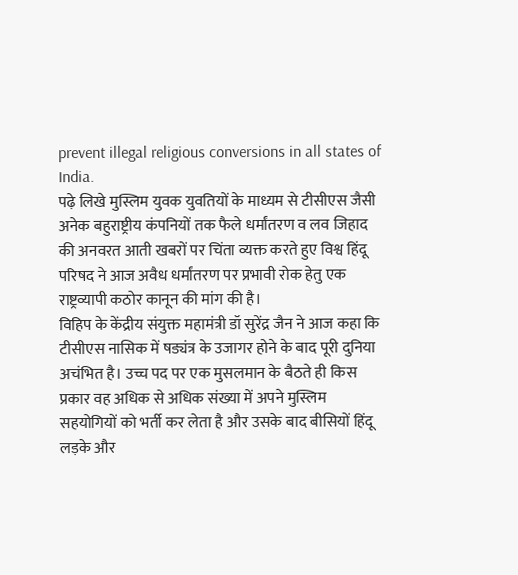prevent illegal religious conversions in all states of India.
पढ़े लिखे मुस्लिम युवक युवतियों के माध्यम से टीसीएस जैसी अनेक बहुराष्ट्रीय कंपनियों तक फैले धर्मांतरण व लव जिहाद की अनवरत आती खबरों पर चिंता व्यक्त करते हुए विश्व हिंदू परिषद ने आज अवैध धर्मांतरण पर प्रभावी रोक हेतु एक राष्ट्रव्यापी कठोर कानून की मांग की है।
विहिप के केंद्रीय संयुक्त महामंत्री डॉ सुरेंद्र जैन ने आज कहा कि टीसीएस नासिक में षड्यंत्र के उजागर होने के बाद पूरी दुनिया अचंभित है। उच्च पद पर एक मुसलमान के बैठते ही किस प्रकार वह अधिक से अधिक संख्या में अपने मुस्लिम सहयोगियों को भर्ती कर लेता है और उसके बाद बीसियों हिंदू लड़के और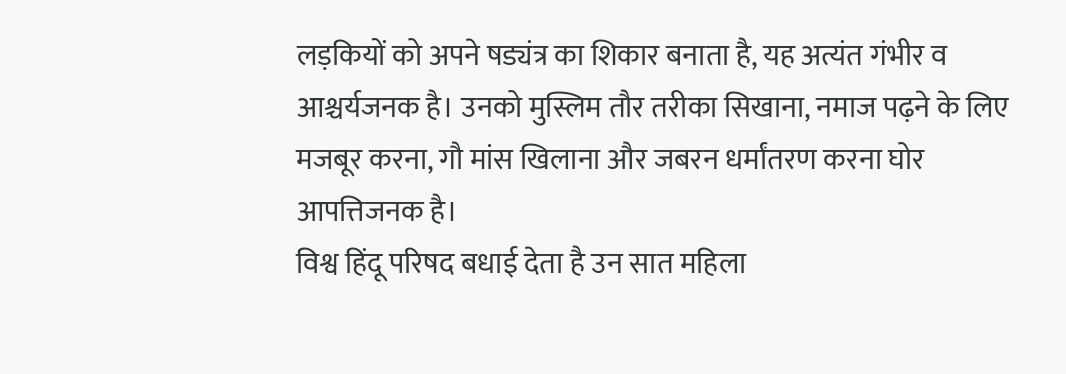लड़कियों को अपने षड्यंत्र का शिकार बनाता है, यह अत्यंत गंभीर व आश्चर्यजनक है। उनको मुस्लिम तौर तरीका सिखाना, नमाज पढ़ने के लिए मजबूर करना, गौ मांस खिलाना और जबरन धर्मांतरण करना घोर आपत्तिजनक है।
विश्व हिंदू परिषद बधाई देता है उन सात महिला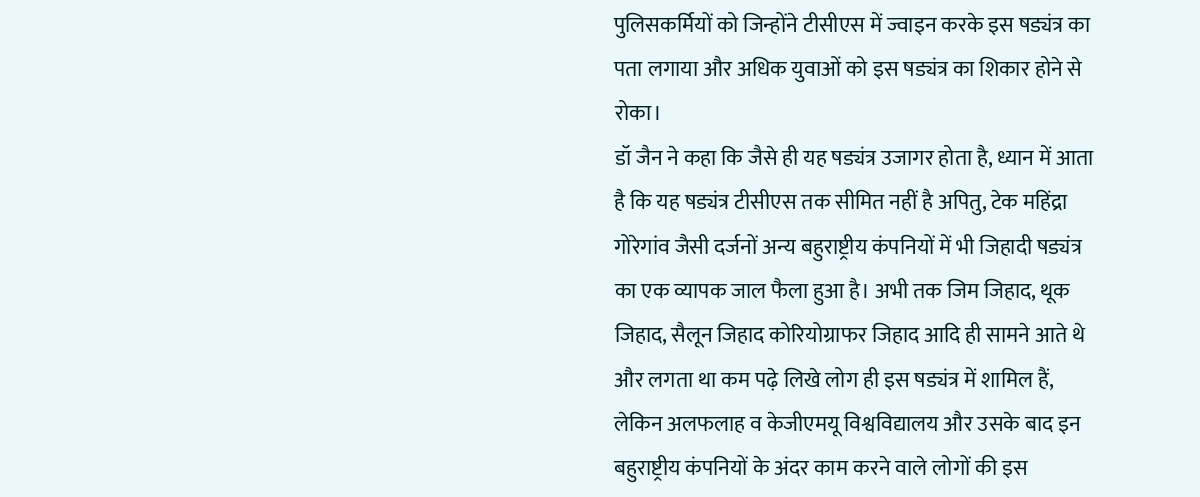पुलिसकर्मियों को जिन्होंने टीसीएस में ज्वाइन करके इस षड्यंत्र का पता लगाया और अधिक युवाओं को इस षड्यंत्र का शिकार होने से रोका।
डॉ जैन ने कहा कि जैसे ही यह षड्यंत्र उजागर होता है, ध्यान में आता है कि यह षड्यंत्र टीसीएस तक सीमित नहीं है अपितु, टेक महिंद्रा गोरेगांव जैसी दर्जनों अन्य बहुराष्ट्रीय कंपनियों में भी जिहादी षड्यंत्र का एक व्यापक जाल फैला हुआ है। अभी तक जिम जिहाद, थूक जिहाद, सैलून जिहाद कोरियोग्राफर जिहाद आदि ही सामने आते थे और लगता था कम पढ़े लिखे लोग ही इस षड्यंत्र में शामिल हैं, लेकिन अलफलाह व केजीएमयू विश्वविद्यालय और उसके बाद इन बहुराष्ट्रीय कंपनियों के अंदर काम करने वाले लोगों की इस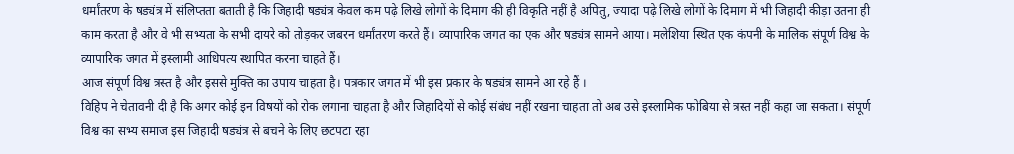धर्मांतरण के षड्यंत्र में संलिप्तता बताती है कि जिहादी षड्यंत्र केवल कम पढ़े लिखे लोगों के दिमाग की ही विकृति नहीं है अपितु, ज्यादा पढ़े लिखे लोगों के दिमाग में भी जिहादी कीड़ा उतना ही काम करता है और वे भी सभ्यता के सभी दायरे को तोड़कर जबरन धर्मांतरण करते हैं। व्यापारिक जगत का एक और षड्यंत्र सामने आया। मलेशिया स्थित एक कंपनी के मालिक संपूर्ण विश्व के व्यापारिक जगत में इस्लामी आधिपत्य स्थापित करना चाहते हैं।
आज संपूर्ण विश्व त्रस्त है और इससे मुक्ति का उपाय चाहता है। पत्रकार जगत में भी इस प्रकार के षड्यंत्र सामने आ रहे हैं ।
विहिप ने चेतावनी दी है कि अगर कोई इन विषयों को रोक लगाना चाहता है और जिहादियों से कोई संबंध नहीं रखना चाहता तो अब उसे इस्लामिक फोबिया से त्रस्त नहीं कहा जा सकता। संपूर्ण विश्व का सभ्य समाज इस जिहादी षड्यंत्र से बचने के लिए छटपटा रहा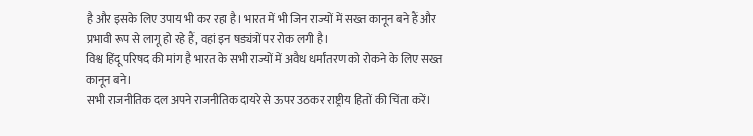है और इसके लिए उपाय भी कर रहा है। भारत में भी जिन राज्यों में सख्त कानून बने हैं और प्रभावी रूप से लागू हो रहे हैं, वहां इन षड्यंत्रों पर रोक लगी है।
विश्व हिंदू परिषद की मांग है भारत के सभी राज्यों में अवैध धर्मांतरण को रोकने के लिए सख्त कानून बने।
सभी राजनीतिक दल अपने राजनीतिक दायरे से ऊपर उठकर राष्ट्रीय हितों की चिंता करें।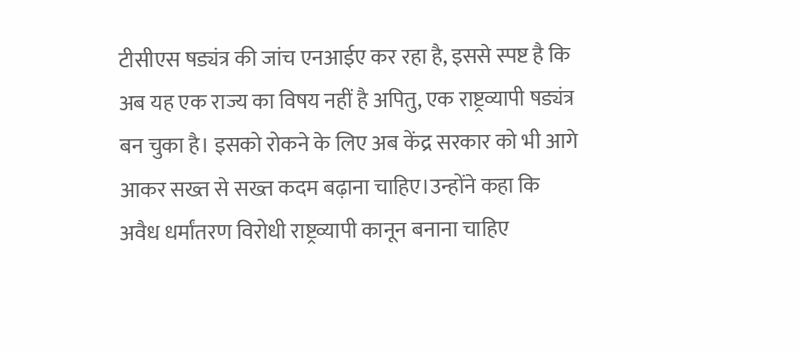टीसीएस षड्यंत्र की जांच एनआईए कर रहा है, इससे स्पष्ट है कि अब यह एक राज्य का विषय नहीं है अपितु, एक राष्ट्रव्यापी षड्यंत्र बन चुका है। इसको रोकने के लिए अब केंद्र सरकार को भी आगे आकर सख्त से सख्त कदम बढ़ाना चाहिए।उन्होंने कहा कि अवैध धर्मांतरण विरोधी राष्ट्रव्यापी कानून बनाना चाहिए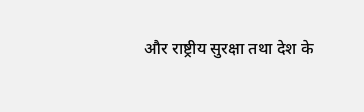और राष्ट्रीय सुरक्षा तथा देश के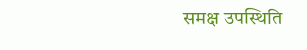समक्ष उपस्थिति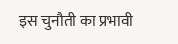इस चुनौती का प्रभावी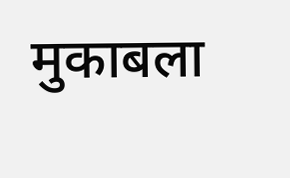मुकाबला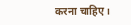करना चाहिए।